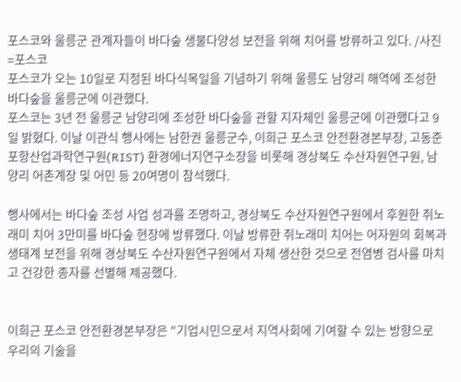포스코와 울릉군 관계자들이 바다숲 생물다양성 보전을 위해 치어를 방류하고 있다. /사진=포스코
포스코가 오는 10일로 지정된 바다식목일을 기념하기 위해 울릉도 남양리 해역에 조성한 바다숲을 울릉군에 이관했다.
포스코는 3년 전 울릉군 남양리에 조성한 바다숲을 관할 지자체인 울릉군에 이관했다고 9일 밝혔다. 이날 이관식 행사에는 남한권 울릉군수, 이희근 포스코 안전환경본부장, 고동준 포항산업과학연구원(RIST) 환경에너지연구소장을 비롯해 경상북도 수산자원연구원, 남양리 어촌계장 및 어민 등 20여명이 참석했다.

행사에서는 바다숲 조성 사업 성과를 조명하고, 경상북도 수산자원연구원에서 후원한 쥐노래미 치어 3만미를 바다숲 현장에 방류했다. 이날 방류한 쥐노래미 치어는 어자원의 회복과 생태계 보전을 위해 경상북도 수산자원연구원에서 자체 생산한 것으로 전염병 검사를 마치고 건강한 종자를 선별해 제공했다.


이희근 포스코 안전환경본부장은 "기업시민으로서 지역사회에 기여할 수 있는 방향으로 우리의 기술을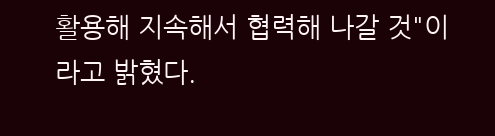활용해 지속해서 협력해 나갈 것"이라고 밝혔다.